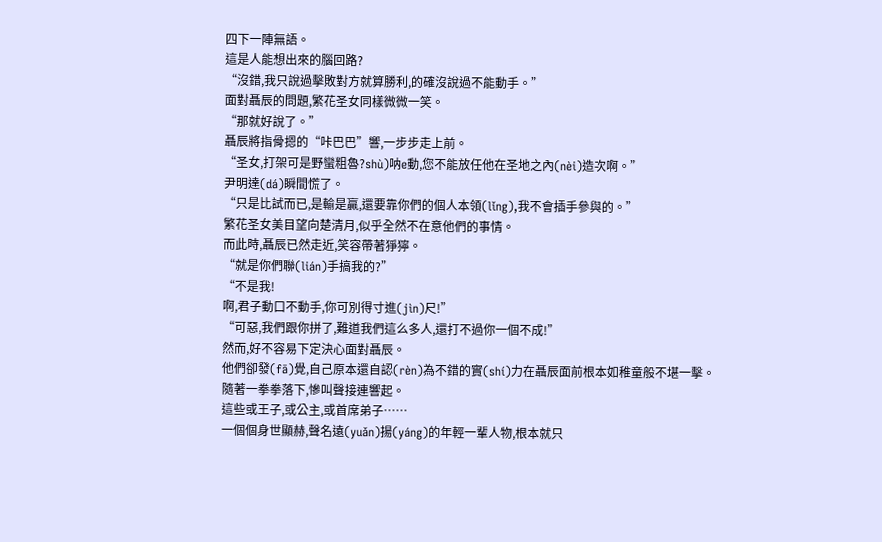四下一陣無語。
這是人能想出來的腦回路?
“沒錯,我只說過擊敗對方就算勝利,的確沒說過不能動手。”
面對聶辰的問題,繁花圣女同樣微微一笑。
“那就好說了。”
聶辰將指骨摁的“咔巴巴”響,一步步走上前。
“圣女,打架可是野蠻粗魯?shù)呐e動,您不能放任他在圣地之內(nèi)造次啊。”
尹明達(dá)瞬間慌了。
“只是比試而已,是輸是贏,還要靠你們的個人本領(lǐng),我不會插手參與的。”
繁花圣女美目望向楚清月,似乎全然不在意他們的事情。
而此時,聶辰已然走近,笑容帶著猙獰。
“就是你們聯(lián)手搞我的?”
“不是我!
啊,君子動口不動手,你可別得寸進(jìn)尺!”
“可惡,我們跟你拼了,難道我們這么多人,還打不過你一個不成!”
然而,好不容易下定決心面對聶辰。
他們卻發(fā)覺,自己原本還自認(rèn)為不錯的實(shí)力在聶辰面前根本如稚童般不堪一擊。
隨著一拳拳落下,慘叫聲接連響起。
這些或王子,或公主,或首席弟子……
一個個身世顯赫,聲名遠(yuǎn)揚(yáng)的年輕一輩人物,根本就只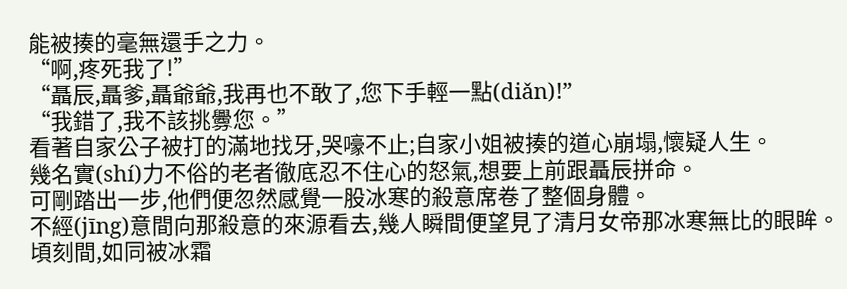能被揍的毫無還手之力。
“啊,疼死我了!”
“聶辰,聶爹,聶爺爺,我再也不敢了,您下手輕一點(diǎn)!”
“我錯了,我不該挑釁您。”
看著自家公子被打的滿地找牙,哭嚎不止;自家小姐被揍的道心崩塌,懷疑人生。
幾名實(shí)力不俗的老者徹底忍不住心的怒氣,想要上前跟聶辰拼命。
可剛踏出一步,他們便忽然感覺一股冰寒的殺意席卷了整個身體。
不經(jīng)意間向那殺意的來源看去,幾人瞬間便望見了清月女帝那冰寒無比的眼眸。
頃刻間,如同被冰霜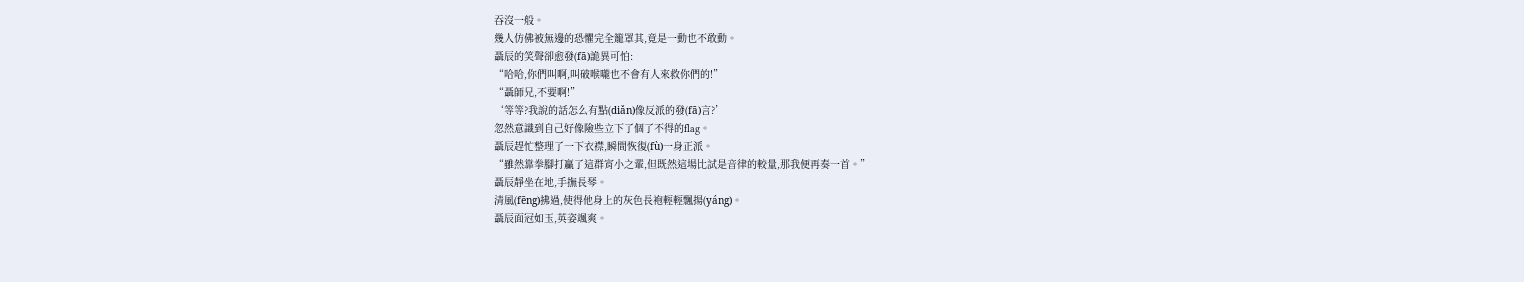吞沒一般。
幾人仿佛被無邊的恐懼完全籠罩其,竟是一動也不敢動。
聶辰的笑聲卻愈發(fā)詭異可怕:
“哈哈,你們叫啊,叫破喉嚨也不會有人來救你們的!”
“聶師兄,不要啊!”
‘等等?我說的話怎么有點(diǎn)像反派的發(fā)言?’
忽然意識到自己好像險些立下了個了不得的flag。
聶辰趕忙整理了一下衣襟,瞬間恢復(fù)一身正派。
“雖然靠拳腳打贏了這群宵小之輩,但既然這場比試是音律的較量,那我便再奏一首。”
聶辰靜坐在地,手撫長琴。
清風(fēng)拂過,使得他身上的灰色長袍輕輕飄揚(yáng)。
聶辰面冠如玉,英姿颯爽。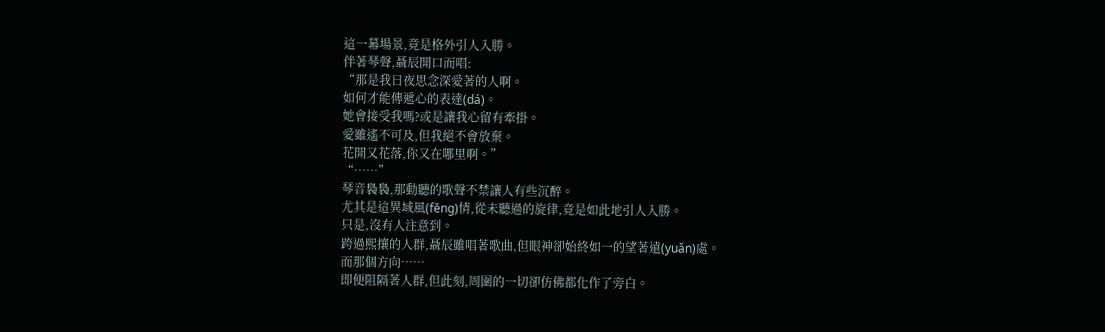這一幕場景,竟是格外引人入勝。
伴著琴聲,聶辰開口而唱:
“那是我日夜思念深愛著的人啊。
如何才能傳遞心的表達(dá)。
她會接受我嗎?或是讓我心留有牽掛。
愛雖遙不可及,但我絕不會放棄。
花開又花落,你又在哪里啊。”
“……”
琴音裊裊,那動聽的歌聲不禁讓人有些沉醉。
尤其是這異域風(fēng)情,從未聽過的旋律,竟是如此地引人入勝。
只是,沒有人注意到。
跨過熙攘的人群,聶辰雖唱著歌曲,但眼神卻始終如一的望著遠(yuǎn)處。
而那個方向……
即便阻隔著人群,但此刻,周圍的一切卻仿佛都化作了旁白。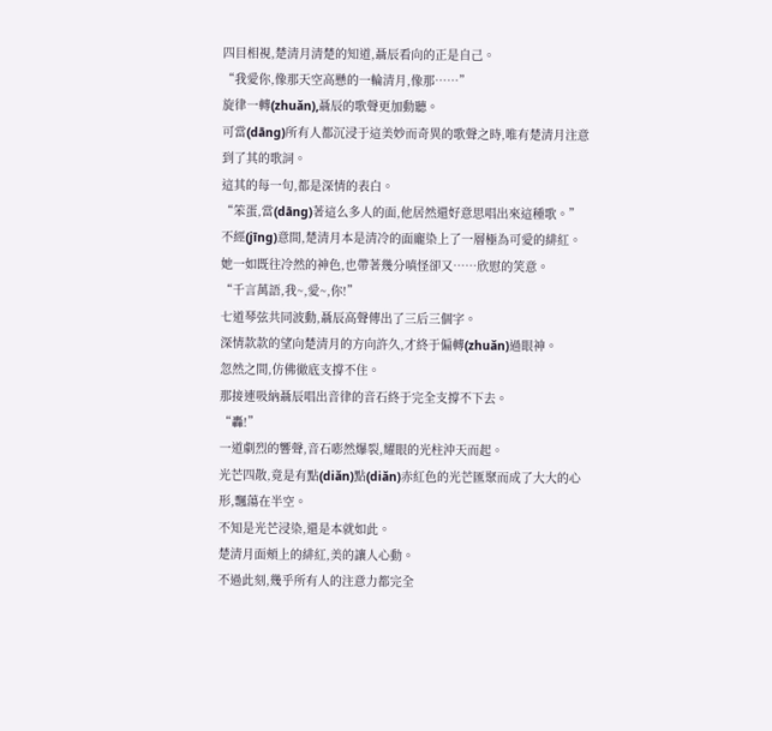四目相視,楚清月清楚的知道,聶辰看向的正是自己。
“我愛你,像那天空高懸的一輪清月,像那……”
旋律一轉(zhuǎn),聶辰的歌聲更加動聽。
可當(dāng)所有人都沉浸于這美妙而奇異的歌聲之時,唯有楚清月注意到了其的歌詞。
這其的每一句,都是深情的表白。
“笨蛋,當(dāng)著這么多人的面,他居然還好意思唱出來這種歌。”
不經(jīng)意間,楚清月本是清冷的面龐染上了一層極為可愛的緋紅。
她一如既往冷然的神色,也帶著幾分嗔怪卻又……欣慰的笑意。
“千言萬語,我~,愛~,你!”
七道琴弦共同波動,聶辰高聲傳出了三后三個字。
深情款款的望向楚清月的方向許久,才終于偏轉(zhuǎn)過眼神。
忽然之間,仿佛徹底支撐不住。
那接連吸納聶辰唱出音律的音石終于完全支撐不下去。
“轟!”
一道劇烈的響聲,音石嘭然爆裂,耀眼的光柱沖天而起。
光芒四散,竟是有點(diǎn)點(diǎn)赤紅色的光芒匯聚而成了大大的心形,飄蕩在半空。
不知是光芒浸染,還是本就如此。
楚清月面頰上的緋紅,美的讓人心動。
不過此刻,幾乎所有人的注意力都完全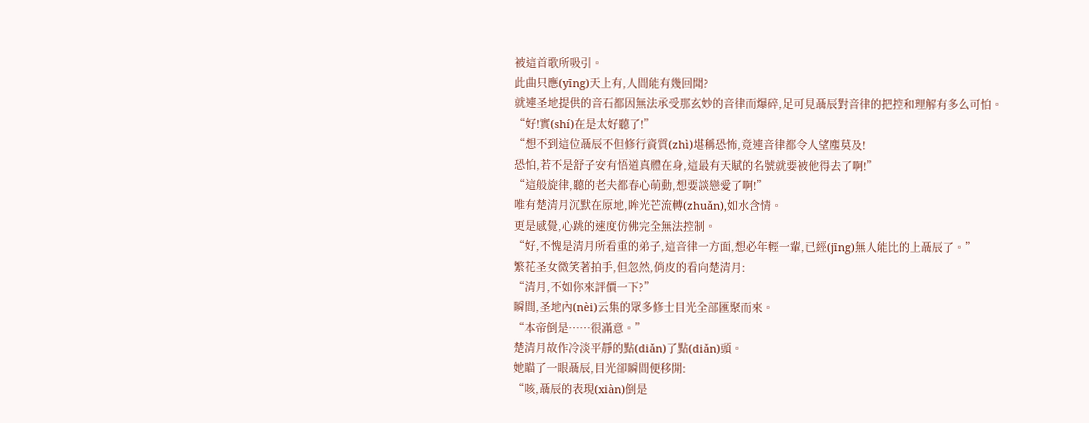被這首歌所吸引。
此曲只應(yīng)天上有,人間能有幾回聞?
就連圣地提供的音石都因無法承受那玄妙的音律而爆碎,足可見聶辰對音律的把控和理解有多么可怕。
“好!實(shí)在是太好聽了!”
“想不到這位聶辰不但修行資質(zhì)堪稱恐怖,竟連音律都令人望塵莫及!
恐怕,若不是舒子安有悟道真體在身,這最有天賦的名號就要被他得去了啊!”
“這般旋律,聽的老夫都春心萌動,想要談戀愛了啊!”
唯有楚清月沉默在原地,眸光芒流轉(zhuǎn),如水含情。
更是感覺,心跳的速度仿佛完全無法控制。
“好,不愧是清月所看重的弟子,這音律一方面,想必年輕一輩,已經(jīng)無人能比的上聶辰了。”
繁花圣女微笑著拍手,但忽然,俏皮的看向楚清月:
“清月,不如你來評價一下?”
瞬間,圣地內(nèi)云集的眾多修士目光全部匯聚而來。
“本帝倒是……很滿意。”
楚清月故作冷淡平靜的點(diǎn)了點(diǎn)頭。
她瞄了一眼聶辰,目光卻瞬間便移開:
“咳,聶辰的表現(xiàn)倒是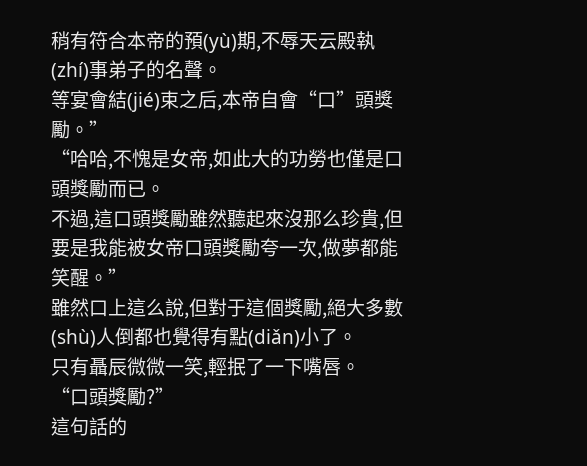稍有符合本帝的預(yù)期,不辱天云殿執(zhí)事弟子的名聲。
等宴會結(jié)束之后,本帝自會“口”頭獎勵。”
“哈哈,不愧是女帝,如此大的功勞也僅是口頭獎勵而已。
不過,這口頭獎勵雖然聽起來沒那么珍貴,但要是我能被女帝口頭獎勵夸一次,做夢都能笑醒。”
雖然口上這么說,但對于這個獎勵,絕大多數(shù)人倒都也覺得有點(diǎn)小了。
只有聶辰微微一笑,輕抿了一下嘴唇。
“口頭獎勵?”
這句話的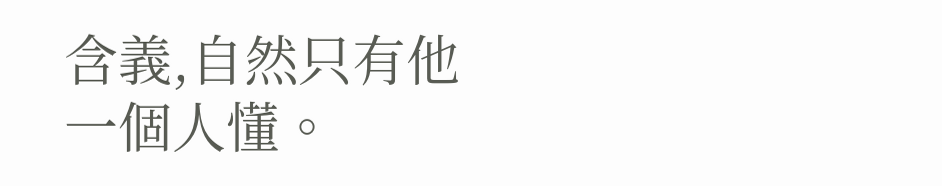含義,自然只有他一個人懂。